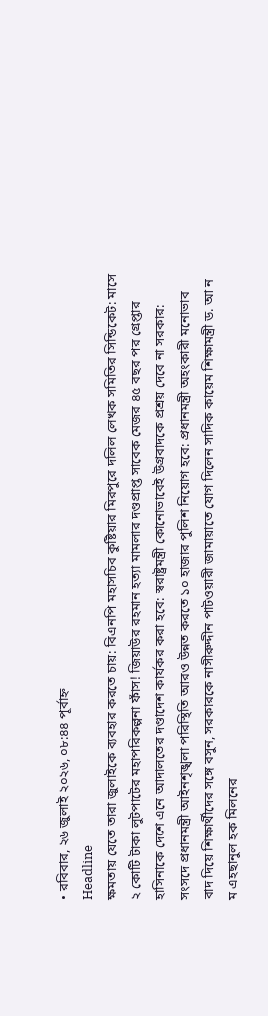• রবিবার, ২৬ জুলাই ২০২৬, ০৮:৪৪ পূর্বাহ্ন
Headline
ক্ষমতায় যেতে তারা জুলাইকে ব্যবহার করতে চায়: বিএনপি মহাসচিব কুষ্টিয়ার মিরপুরে দলিল লেখক সমিতির সিন্ডিকেট: মাসে ২ কোটি টাকা লুটপাটের মহাপরিকল্পনা ফাঁস! জিয়াউর রহমান হত্যা মামলার দণ্ডপ্রাপ্ত সাবেক মেজর ৪৫ বছর পর গ্রেপ্তার হাসিনাকে দেশে এনে আদালতের দণ্ডাদেশ কার্যকর করা হবে: স্বরাষ্ট্রমন্ত্রী কোনোভাবেই উগ্রবাদকে প্রশ্রয় দেবে না সরকার: সংসদে প্রধানমন্ত্রী আইনশৃঙ্খলা পরিস্থিতি আরও উন্নত করতে ১০ হাজার পুলিশ নিয়োগ হবে: প্রধানমন্ত্রী অহংকারী মনোভাব বাদ দিয়ে শিক্ষার্থীদের সঙ্গে বসুন, সরকারকে নাসীরুদ্দীন পাটওয়ারী জামায়াতে যোগ দিলেন সাদিক কায়েম শিক্ষামন্ত্রী ড. আ ন ম এহছানুল হক মিলনের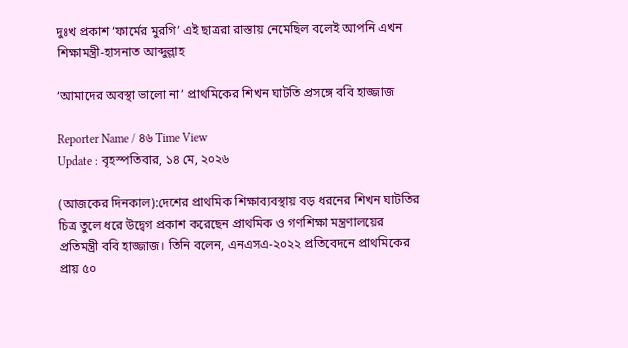দুঃখ প্রকাশ ‘ফার্মের মুরগি’ এই ছাত্ররা রাস্তায় নেমেছিল বলেই আপনি এখন শিক্ষামন্ত্রী-হাসনাত আব্দুল্লাহ

‘আমাদের অবস্থা ভালো না’ প্রাথমিকের শিখন ঘাটতি প্রসঙ্গে ববি হাজ্জাজ

Reporter Name / ৪৬ Time View
Update : বৃহস্পতিবার, ১৪ মে, ২০২৬

(আজকের দিনকাল):দেশের প্রাথমিক শিক্ষাব্যবস্থায় বড় ধরনের শিখন ঘাটতির চিত্র তুলে ধরে উদ্বেগ প্রকাশ করেছেন প্রাথমিক ও গণশিক্ষা মন্ত্রণালয়ের প্রতিমন্ত্রী ববি হাজ্জাজ। তিনি বলেন, এনএসএ-২০২২ প্রতিবেদনে প্রাথমিকের প্রায় ৫০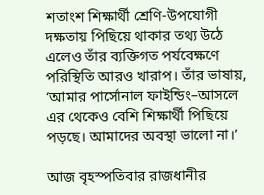শতাংশ শিক্ষার্থী শ্রেণি-উপযোগী দক্ষতায় পিছিয়ে থাকার তথ্য উঠে এলেও তাঁর ব্যক্তিগত পর্যবেক্ষণে পরিস্থিতি আরও খারাপ। তাঁর ভাষায়, ‘আমার পার্সোনাল ফাইন্ডিং–আসলে এর থেকেও বেশি শিক্ষার্থী পিছিয়ে পড়ছে। আমাদের অবস্থা ভালো না।’

আজ বৃহস্পতিবার রাজধানীর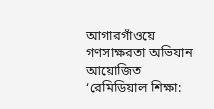আগারগাঁওয়ে গণসাক্ষরতা অভিযান আয়োজিত ‘রেমিডিয়াল শিক্ষা: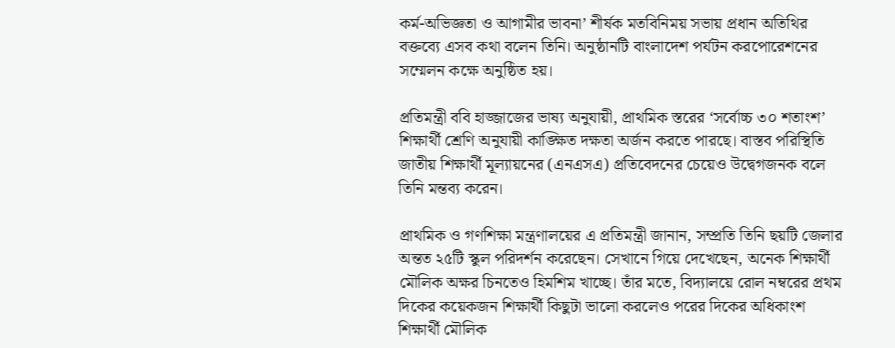কর্ম-অভিজ্ঞতা ও আগামীর ভাবনা’ শীর্ষক মতবিনিময় সভায় প্রধান অতিথির বক্তব্যে এসব কথা বলেন তিনি। অনুষ্ঠানটি বাংলাদেশ পর্যটন করপোরেশনের সম্মেলন কক্ষে অনুষ্ঠিত হয়।

প্রতিমন্ত্রী ববি হাজ্জাজের ভাষ্য অনুযায়ী, প্রাথমিক স্তরের ‘সর্বোচ্চ ৩০ শতাংশ’ শিক্ষার্থী শ্রেণি অনুযায়ী কাঙ্ক্ষিত দক্ষতা অর্জন করতে পারছে। বাস্তব পরিস্থিতি জাতীয় শিক্ষার্থী মূল্যায়নের (এনএসএ) প্রতিবেদনের চেয়েও উদ্বেগজনক বলে তিনি মন্তব্য করেন।

প্রাথমিক ও গণশিক্ষা মন্ত্রণালয়ের এ প্রতিমন্ত্রী জানান, সম্প্রতি তিনি ছয়টি জেলার অন্তত ২৫টি স্কুল পরিদর্শন করেছেন। সেখানে গিয়ে দেখেছেন, অনেক শিক্ষার্থী মৌলিক অক্ষর চিনতেও হিমশিম খাচ্ছে। তাঁর মতে, বিদ্যালয়ে রোল নম্বরের প্রথম দিকের কয়েকজন শিক্ষার্থী কিছুটা ভালো করলেও পরের দিকের অধিকাংশ শিক্ষার্থী মৌলিক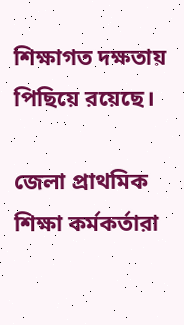শিক্ষাগত দক্ষতায় পিছিয়ে রয়েছে।

জেলা প্রাথমিক শিক্ষা কর্মকর্তারা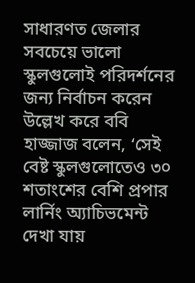সাধারণত জেলার সবচেয়ে ভালো স্কুলগুলোই পরিদর্শনের জন্য নির্বাচন করেন উল্লেখ করে ববি হাজ্জাজ বলেন, ‘সেই বেষ্ট স্কুলগুলোতেও ৩০ শতাংশের বেশি প্রপার লার্নিং অ্যাচিভমেন্ট দেখা যায়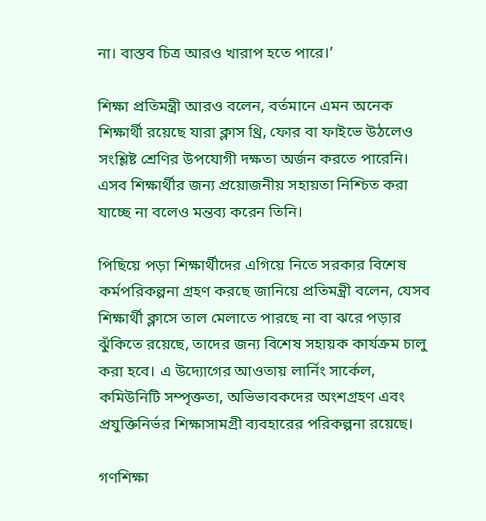না। বাস্তব চিত্র আরও খারাপ হতে পারে।’

শিক্ষা প্রতিমন্ত্রী আরও বলেন, বর্তমানে এমন অনেক শিক্ষার্থী রয়েছে যারা ক্লাস থ্রি, ফোর বা ফাইভে উঠলেও সংশ্লিষ্ট শ্রেণির উপযোগী দক্ষতা অর্জন করতে পারেনি। এসব শিক্ষার্থীর জন্য প্রয়োজনীয় সহায়তা নিশ্চিত করা যাচ্ছে না বলেও মন্তব্য করেন তিনি।

পিছিয়ে পড়া শিক্ষার্থীদের এগিয়ে নিতে সরকার বিশেষ কর্মপরিকল্পনা গ্রহণ করছে জানিয়ে প্রতিমন্ত্রী বলেন, যেসব শিক্ষার্থী ক্লাসে তাল মেলাতে পারছে না বা ঝরে পড়ার ঝুঁকিতে রয়েছে, তাদের জন্য বিশেষ সহায়ক কার্যক্রম চালু করা হবে। এ উদ্যোগের আওতায় লার্নিং সার্কেল, কমিউনিটি সম্পৃক্ততা, অভিভাবকদের অংশগ্রহণ এবং প্রযুক্তিনির্ভর শিক্ষাসামগ্রী ব্যবহারের পরিকল্পনা রয়েছে।

গণশিক্ষা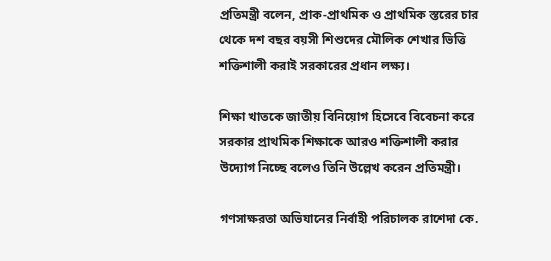প্রতিমন্ত্রী বলেন, প্রাক-প্রাথমিক ও প্রাথমিক স্তরের চার থেকে দশ বছর বয়সী শিশুদের মৌলিক শেখার ভিত্তি শক্তিশালী করাই সরকারের প্রধান লক্ষ্য।

শিক্ষা খাতকে জাতীয় বিনিয়োগ হিসেবে বিবেচনা করে সরকার প্রাথমিক শিক্ষাকে আরও শক্তিশালী করার উদ্যোগ নিচ্ছে বলেও তিনি উল্লেখ করেন প্রতিমন্ত্রী।

গণসাক্ষরতা অভিযানের নির্বাহী পরিচালক রাশেদা কে.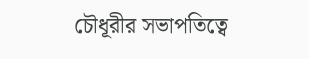চৌধূরীর সভাপতিত্বে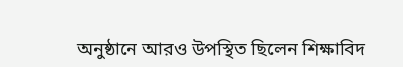অনুষ্ঠানে আরও উপস্থিত ছিলেন শিক্ষাবিদ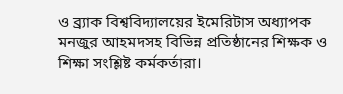ও ব্র্যাক বিশ্ববিদ্যালয়ের ইমেরিটাস অধ্যাপক মনজুর আহমদসহ বিভিন্ন প্রতিষ্ঠানের শিক্ষক ও শিক্ষা সংশ্লিষ্ট কর্মকর্তারা।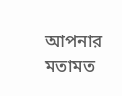আপনার মতামত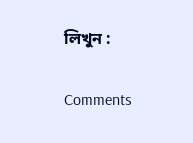লিখুন :

Comments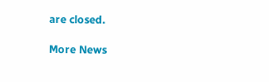are closed.

More News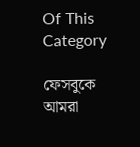Of This Category

ফেসবুকে আমরা